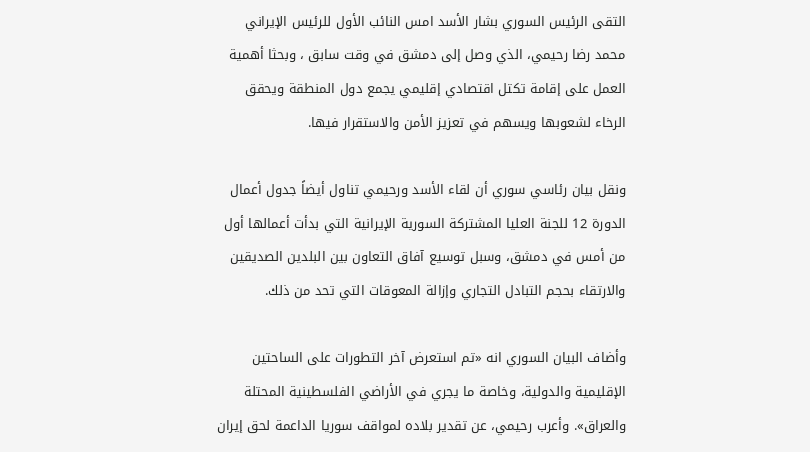التقى الرئيس السوري بشار الأسد امس النائب الأول للرئيس الإيراني محمد رضا رحيمي، الذي وصل إلى دمشق في وقت سابق ، وبحثا أهمية العمل على إقامة تكتل اقتصادي إقليمي يجمع دول المنطقة ويحقق الرخاء لشعوبها ويسهم في تعزيز الأمن والاستقرار فيها.

ونقل بيان رئاسي سوري أن لقاء الأسد ورحيمي تناول أيضاً جدول أعمال الدورة 12 للجنة العليا المشتركة السورية الإيرانية التي بدأت أعمالها أول من أمس في دمشق، وسبل توسيع آفاق التعاون بين البلدين الصديقين والارتقاء بحجم التبادل التجاري وإزالة المعوقات التي تحد من ذلك.

وأضاف البيان السوري انه «تم استعرض آخر التطورات على الساحتين الإقليمية والدولية، وخاصة ما يجري في الأراضي الفلسطينية المحتلة والعراق». وأعرب رحيمي، عن تقدير بلاده لمواقف سوريا الداعمة لحق إيران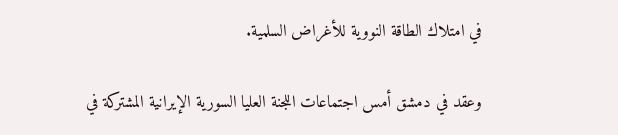في امتلاك الطاقة النووية للأغراض السلمية.

وعقد في دمشق أمس اجتماعات اللجنة العليا السورية الإيرانية المشتركة في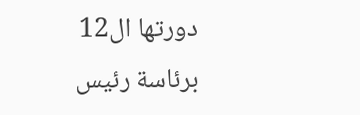دورتها ال12 برئاسة رئيس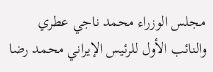مجلس الوزراء محمد ناجي عطري والنائب الأول للرئيس الإيراني محمد رضا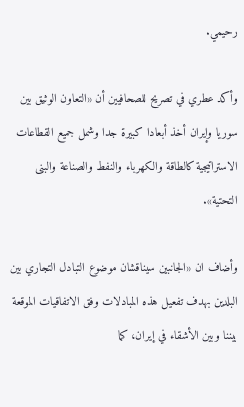رحيمي.

وأكد عطري في تصريح للصحافيين أن «التعاون الوثيق بين سوريا وإيران أخذ أبعادا كبيرة جدا وشمل جميع القطاعات الاستراتيجية كالطاقة والكهرباء والنفط والصناعة والبنى التحتية».

وأضاف ان «الجانبين سيناقشان موضوع التبادل التجاري بين البلدين بهدف تفعيل هذه المبادلات وفق الاتفاقيات الموقعة بيننا وبين الأشقاء في إيران، كما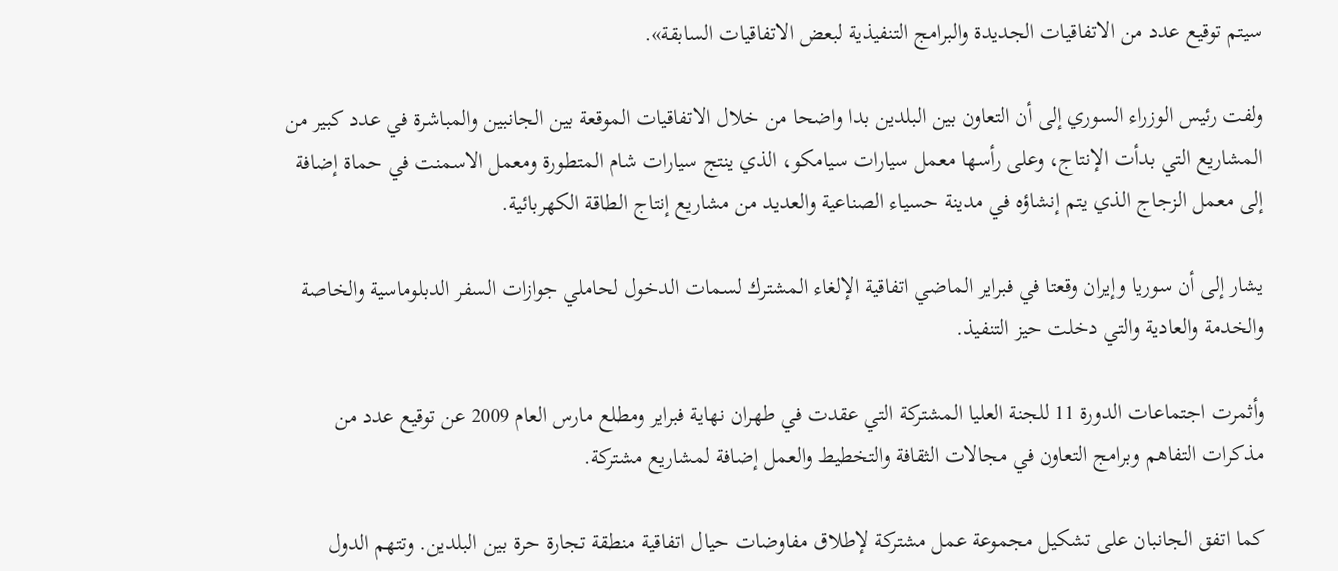سيتم توقيع عدد من الاتفاقيات الجديدة والبرامج التنفيذية لبعض الاتفاقيات السابقة».

ولفت رئيس الوزراء السوري إلى أن التعاون بين البلدين بدا واضحا من خلال الاتفاقيات الموقعة بين الجانبين والمباشرة في عدد كبير من المشاريع التي بدأت الإنتاج، وعلى رأسها معمل سيارات سيامكو، الذي ينتج سيارات شام المتطورة ومعمل الاسمنت في حماة إضافة إلى معمل الزجاج الذي يتم إنشاؤه في مدينة حسياء الصناعية والعديد من مشاريع إنتاج الطاقة الكهربائية.

يشار إلى أن سوريا وإيران وقعتا في فبراير الماضي اتفاقية الإلغاء المشترك لسمات الدخول لحاملي جوازات السفر الدبلوماسية والخاصة والخدمة والعادية والتي دخلت حيز التنفيذ.

وأثمرت اجتماعات الدورة 11 للجنة العليا المشتركة التي عقدت في طهران نهاية فبراير ومطلع مارس العام 2009 عن توقيع عدد من مذكرات التفاهم وبرامج التعاون في مجالات الثقافة والتخطيط والعمل إضافة لمشاريع مشتركة.

كما اتفق الجانبان على تشكيل مجموعة عمل مشتركة لإطلاق مفاوضات حيال اتفاقية منطقة تجارة حرة بين البلدين. وتتهم الدول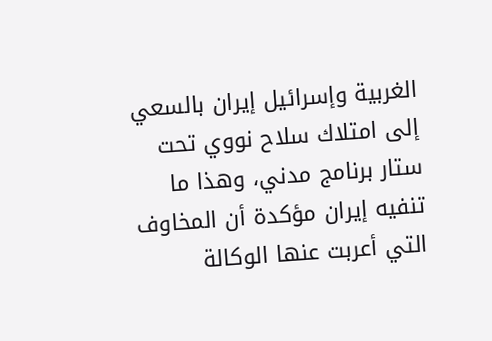الغربية وإسرائيل إيران بالسعي إلى امتلاك سلاح نووي تحت ستار برنامج مدني، وهذا ما تنفيه إيران مؤكدة أن المخاوف التي أعربت عنها الوكالة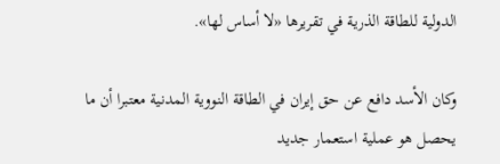الدولية للطاقة الذرية في تقريرها «لا أساس لها».

وكان الأسد دافع عن حق إيران في الطاقة النووية المدنية معتبرا أن ما يحصل هو عملية استعمار جديد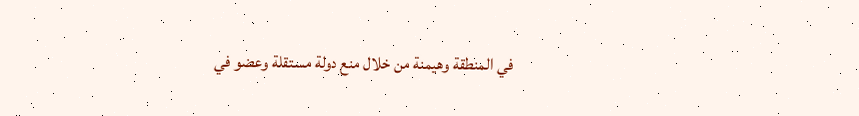في المنطقة وهيمنة من خلال منع دولة مستقلة وعضو في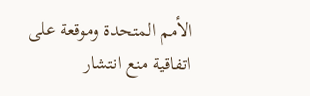الأمم المتحدة وموقعة على اتفاقية منع انتشار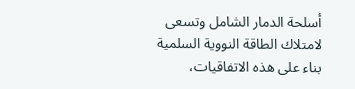أسلحة الدمار الشامل وتسعى لامتلاك الطاقة النووية السلمية بناء على هذه الاتفاقيات،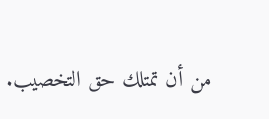من أن تمتلك حق التخصيب.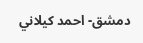دمشق- احمد كيلاني